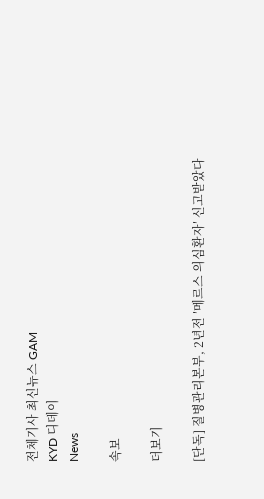전체기사 최신뉴스 GAM
KYD 디데이
News

속보

더보기

[단독] 질병관리본부, 2년전 ′메르스 의심환자′ 신고받았다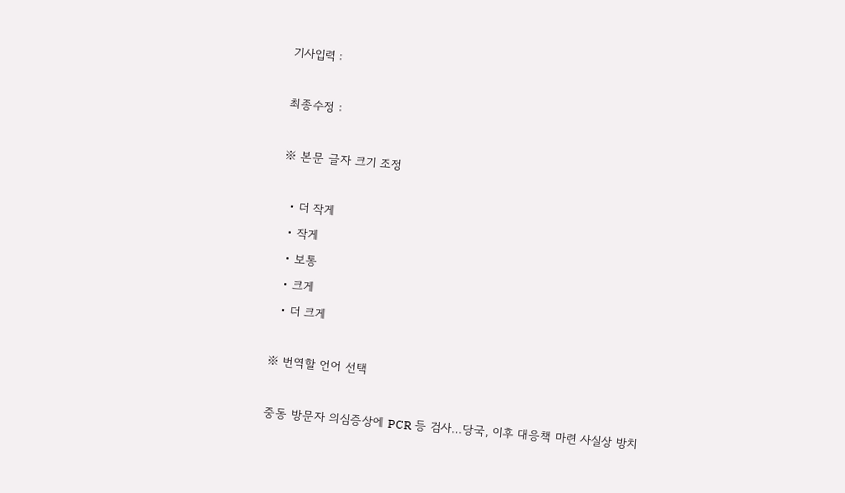기사입력 :

최종수정 :

※ 본문 글자 크기 조정

  • 더 작게
  • 작게
  • 보통
  • 크게
  • 더 크게

※ 번역할 언어 선택

중동 방문자 의심증상에 PCR 등 검사…당국, 이후 대응책 마련 사실상 방치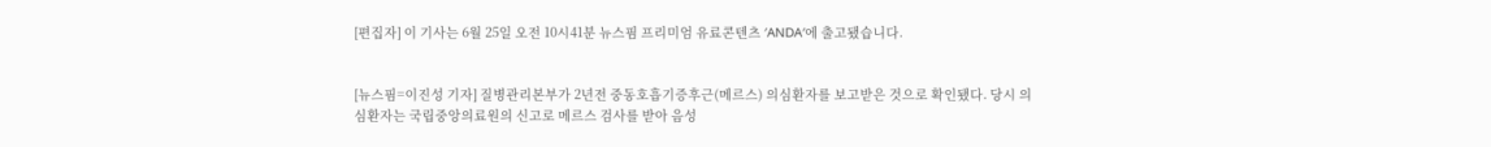[편집자] 이 기사는 6월 25일 오전 10시41분 뉴스핌 프리미엄 유료콘텐츠 ′ANDA′에 출고됐습니다.


[뉴스핌=이진성 기자] 질병관리본부가 2년전 중동호흡기증후근(메르스) 의심환자를 보고받은 것으로 확인됐다. 당시 의심환자는 국립중앙의료원의 신고로 메르스 검사를 받아 음성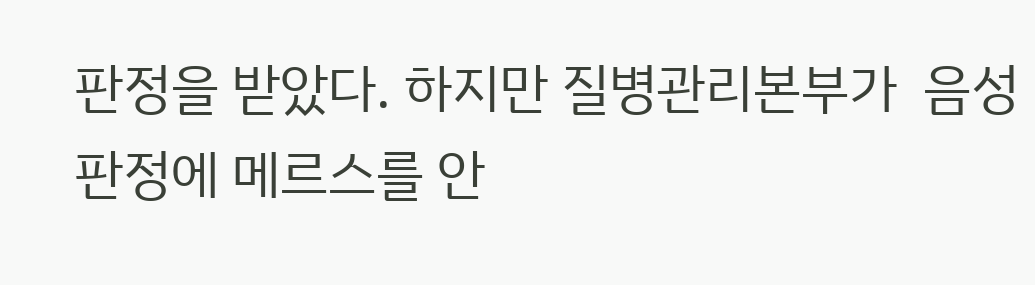판정을 받았다. 하지만 질병관리본부가  음성판정에 메르스를 안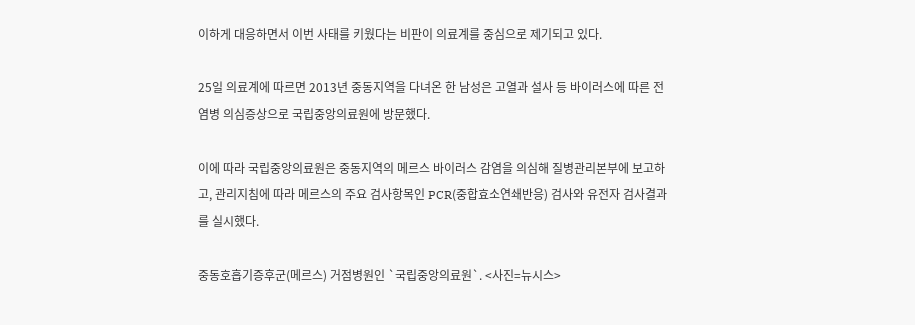이하게 대응하면서 이번 사태를 키웠다는 비판이 의료계를 중심으로 제기되고 있다.

25일 의료계에 따르면 2013년 중동지역을 다녀온 한 남성은 고열과 설사 등 바이러스에 따른 전염병 의심증상으로 국립중앙의료원에 방문했다.

이에 따라 국립중앙의료원은 중동지역의 메르스 바이러스 감염을 의심해 질병관리본부에 보고하고, 관리지침에 따라 메르스의 주요 검사항목인 PCR(중합효소연쇄반응) 검사와 유전자 검사결과를 실시했다.

중동호흡기증후군(메르스) 거점병원인 `국립중앙의료원`. <사진=뉴시스>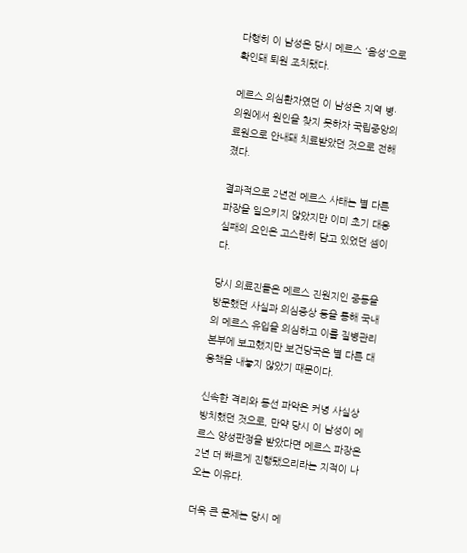다행히 이 남성은 당시 메르스 '음성'으로 확인돼 퇴원 조치됐다.

메르스 의심환자였던 이 남성은 지역 병·의원에서 원인을 찾지 못하자 국립중앙의료원으로 안내돼 치료받았던 것으로 전해졌다.

결과적으로 2년전 메르스 사태는 별 다른 파장을 일으키지 않았지만 이미 초기 대응 실패의 요인은 고스란히 담고 있었던 셈이다.

당시 의료진들은 메르스 진원지인 중동을 방문했던 사실과 의심증상 등을 통해 국내의 메르스 유입을 의심하고 이를 질병관리본부에 보고했지만 보건당국은 별 다른 대응책을 내놓지 않았기 때문이다.

신속한 격리와 동선 파악은 커녕 사실상 방치했던 것으로, 만약 당시 이 남성이 메르스 양성판정을 받았다면 메르스 파장은 2년 더 빠르게 진행됐으리라는 지적이 나오는 이유다.

더욱 큰 문제는 당시 메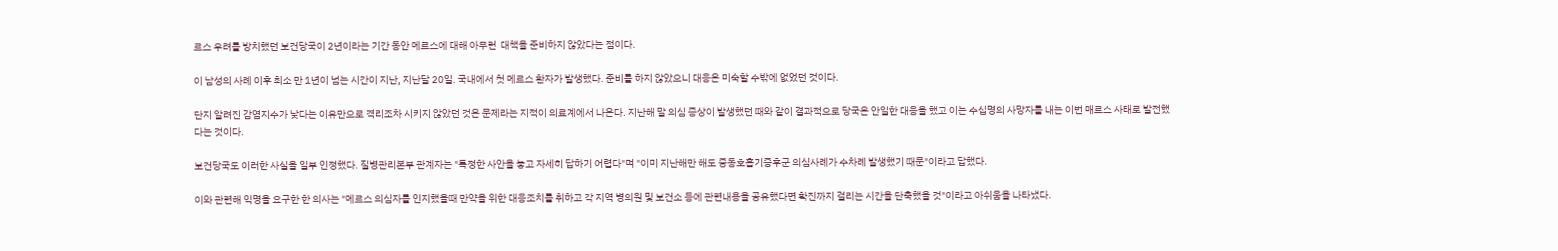르스 우려를 방치했던 보건당국이 2년이라는 기간 동안 메르스에 대해 아무런  대책을 준비하지 않았다는 점이다.

이 남성의 사례 이후 최소 만 1년이 넘는 시간이 지난, 지난달 20일. 국내에서 첫 메르스 환자가 발생했다. 준비를 하지 않았으니 대응은 미숙할 수밖에 없었던 것이다.

단지 알려진 감염지수가 낮다는 이유만으로 격리조차 시키지 않았던 것은 문제라는 지적이 의료계에서 나온다. 지난해 말 의심 증상이 발생했던 때와 같이 결과적으로 당국은 안일한 대응을 했고 이는 수십명의 사망자를 내는 이번 매르스 사태로 발전했다는 것이다.

보건당국도 이러한 사실을 일부 인정했다. 질병관리본부 관계자는 "특정한 사안을 놓고 자세히 답하기 어렵다"며 "이미 지난해만 해도 중동호흡기증후군 의심사례가 수차례 발생했기 때문"이라고 답했다.

이와 관련해 익명을 요구한 한 의사는 "메르스 의심자를 인지했을때 만약을 위한 대응조치를 취하고 각 지역 병의원 및 보건소 등에 관련내용을 공유했다면 확진까지 걸리는 시간을 단축했을 것"이라고 아쉬움을 나타냈다.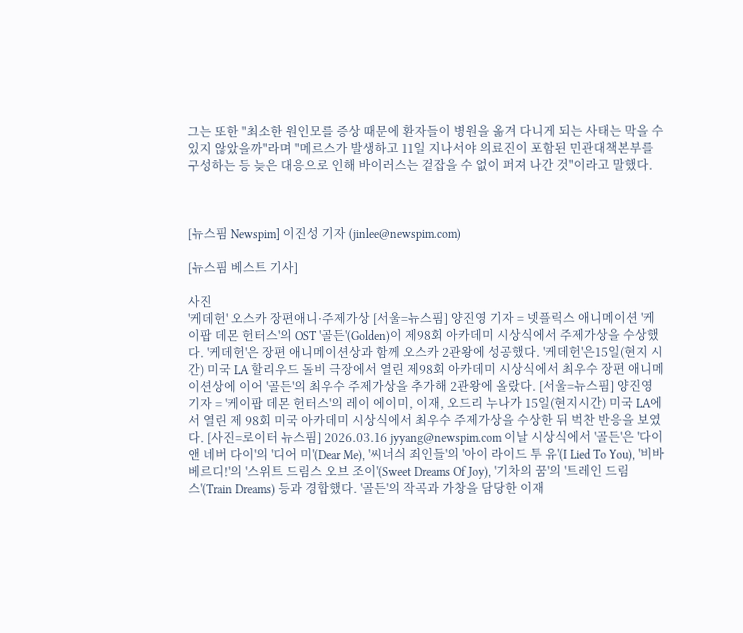그는 또한 "최소한 원인모를 증상 때문에 환자들이 병원을 옮겨 다니게 되는 사태는 막을 수 있지 않았을까"라며 "메르스가 발생하고 11일 지나서야 의료진이 포함된 민관대책본부를 구성하는 등 늦은 대응으로 인해 바이러스는 겉잡을 수 없이 퍼져 나간 것"이라고 말했다.



[뉴스핌 Newspim] 이진성 기자 (jinlee@newspim.com)

[뉴스핌 베스트 기사]

사진
'케데헌' 오스카 장편애니·주제가상 [서울=뉴스핌] 양진영 기자 = 넷플릭스 애니메이션 '케이팝 데몬 헌터스'의 OST '골든'(Golden)이 제98회 아카데미 시상식에서 주제가상을 수상했다. '케데헌'은 장편 애니메이션상과 함께 오스카 2관왕에 성공했다. '케데헌'은15일(현지 시간) 미국 LA 할리우드 돌비 극장에서 열린 제98회 아카데미 시상식에서 최우수 장편 애니메이션상에 이어 '골든'의 최우수 주제가상을 추가해 2관왕에 올랐다. [서울=뉴스핌] 양진영 기자 = '케이팝 데몬 헌터스'의 레이 에이미, 이재, 오드리 누나가 15일(현지시간) 미국 LA에서 열린 제 98회 미국 아카데미 시상식에서 최우수 주제가상을 수상한 뒤 벅찬 반응을 보였다. [사진=로이터 뉴스핌] 2026.03.16 jyyang@newspim.com 이날 시상식에서 '골든'은 '다이앤 네버 다이'의 '디어 미'(Dear Me), '씨너싀 죄인들'의 '아이 라이드 투 유'(I Lied To You), '비바 베르디!'의 '스위트 드림스 오브 조이'(Sweet Dreams Of Joy), '기차의 꿈'의 '트레인 드림스'(Train Dreams) 등과 경합했다. '골든'의 작곡과 가창을 담당한 이재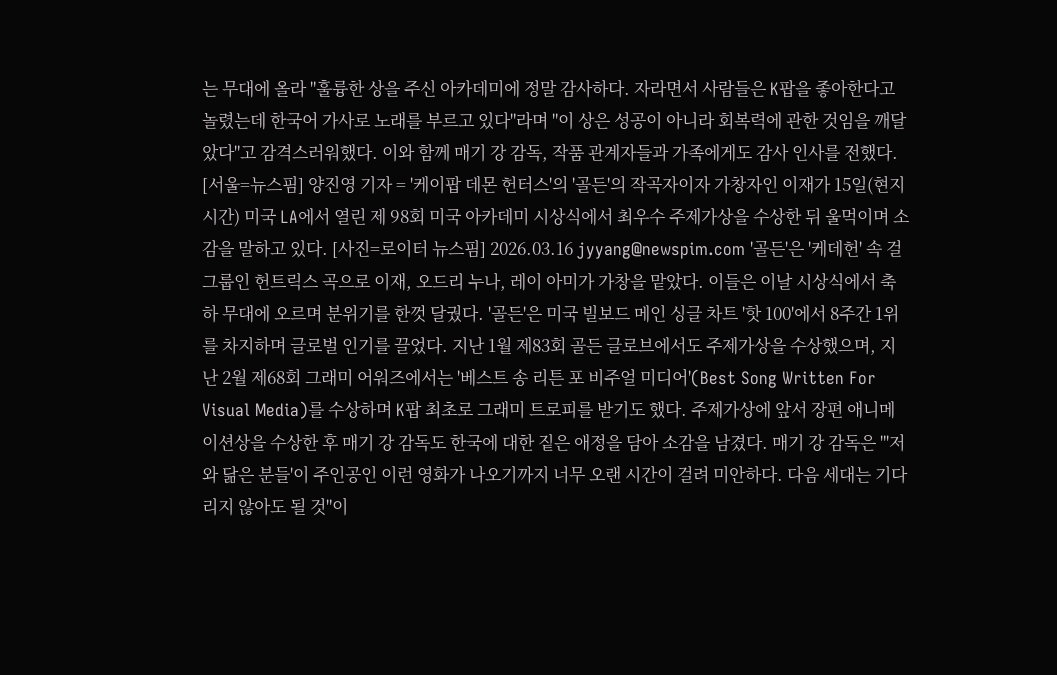는 무대에 올라 "훌륭한 상을 주신 아카데미에 정말 감사하다. 자라면서 사람들은 K팝을 좋아한다고 놀렸는데 한국어 가사로 노래를 부르고 있다"라며 "이 상은 성공이 아니라 회복력에 관한 것임을 깨달았다"고 감격스러워했다. 이와 함께 매기 강 감독, 작품 관계자들과 가족에게도 감사 인사를 전했다. [서울=뉴스핌] 양진영 기자 = '케이팝 데몬 헌터스'의 '골든'의 작곡자이자 가창자인 이재가 15일(현지시간) 미국 LA에서 열린 제 98회 미국 아카데미 시상식에서 최우수 주제가상을 수상한 뒤 울먹이며 소감을 말하고 있다. [사진=로이터 뉴스핌] 2026.03.16 jyyang@newspim.com '골든'은 '케데헌' 속 걸그룹인 헌트릭스 곡으로 이재, 오드리 누나, 레이 아미가 가창을 맡았다. 이들은 이날 시상식에서 축하 무대에 오르며 분위기를 한껏 달궜다. '골든'은 미국 빌보드 메인 싱글 차트 '핫 100'에서 8주간 1위를 차지하며 글로벌 인기를 끌었다. 지난 1월 제83회 골든 글로브에서도 주제가상을 수상했으며, 지난 2월 제68회 그래미 어워즈에서는 '베스트 송 리튼 포 비주얼 미디어'(Best Song Written For Visual Media)를 수상하며 K팝 최초로 그래미 트로피를 받기도 했다. 주제가상에 앞서 장편 애니메이션상을 수상한 후 매기 강 감독도 한국에 대한 짙은 애정을 담아 소감을 남겼다. 매기 강 감독은 "'저와 닮은 분들'이 주인공인 이런 영화가 나오기까지 너무 오랜 시간이 걸려 미안하다. 다음 세대는 기다리지 않아도 될 것"이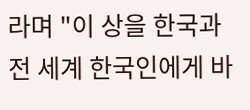라며 "이 상을 한국과 전 세계 한국인에게 바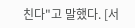친다"고 말했다. [서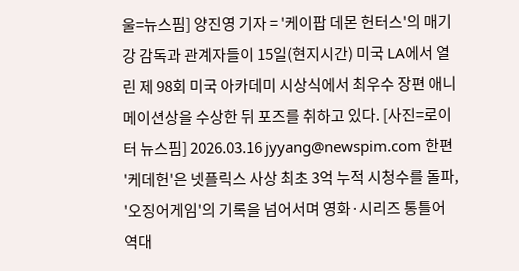울=뉴스핌] 양진영 기자 = '케이팝 데몬 헌터스'의 매기 강 감독과 관계자들이 15일(현지시간) 미국 LA에서 열린 제 98회 미국 아카데미 시상식에서 최우수 장편 애니메이션상을 수상한 뒤 포즈를 취하고 있다. [사진=로이터 뉴스핌] 2026.03.16 jyyang@newspim.com 한편 '케데헌'은 넷플릭스 사상 최초 3억 누적 시청수를 돌파, '오징어게임'의 기록을 넘어서며 영화·시리즈 통틀어 역대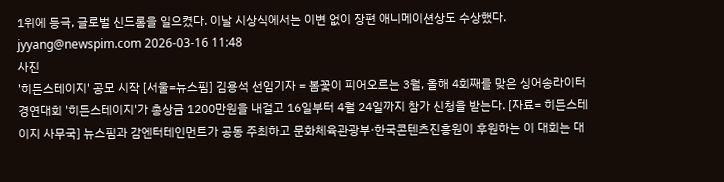1위에 등극, 글로벌 신드롬을 일으켰다. 이날 시상식에서는 이변 없이 장편 애니메이션상도 수상했다. jyyang@newspim.com 2026-03-16 11:48
사진
'히든스테이지' 공모 시작 [서울=뉴스핌] 김용석 선임기자 = 봄꽃이 피어오르는 3월, 올해 4회째를 맞은 싱어송라이터 경연대회 '히든스테이지'가 총상금 1200만원을 내걸고 16일부터 4월 24일까지 참가 신청을 받는다. [자료= 히든스테이지 사무국] 뉴스핌과 감엔터테인먼트가 공동 주최하고 문화체육관광부·한국콘텐츠진흥원이 후원하는 이 대회는 대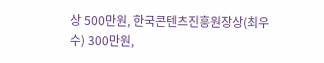상 500만원, 한국콘텐츠진흥원장상(최우수) 300만원,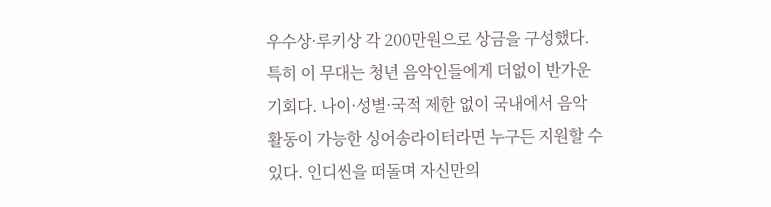우수상·루키상 각 200만원으로 상금을 구성했다. 특히 이 무대는 청년 음악인들에게 더없이 반가운 기회다. 나이·성별·국적 제한 없이 국내에서 음악 활동이 가능한 싱어송라이터라면 누구든 지원할 수 있다. 인디씬을 떠돌며 자신만의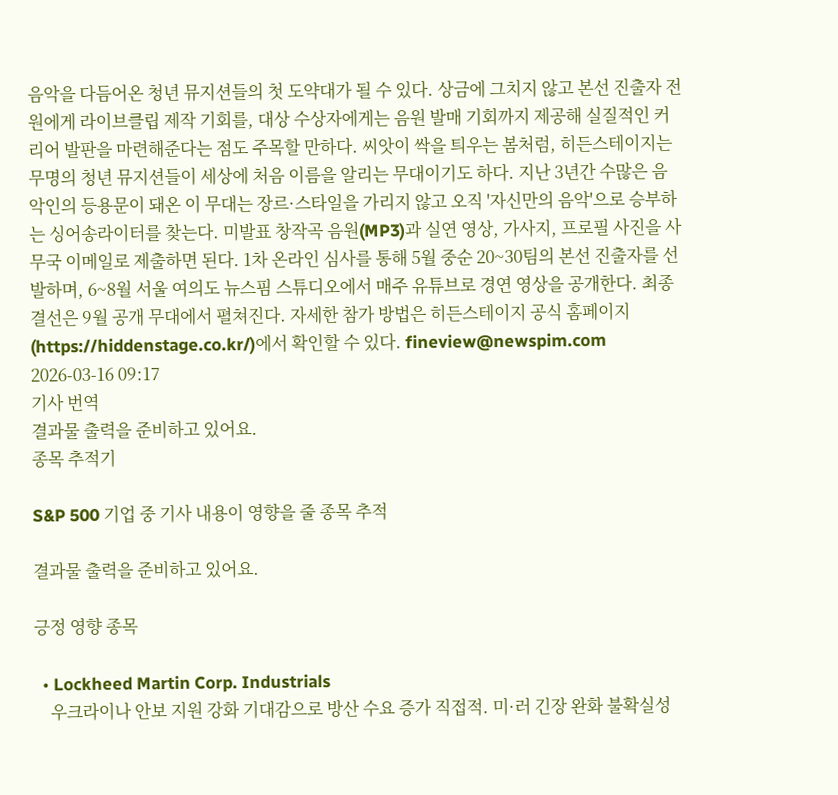음악을 다듬어온 청년 뮤지션들의 첫 도약대가 될 수 있다. 상금에 그치지 않고 본선 진출자 전원에게 라이브클립 제작 기회를, 대상 수상자에게는 음원 발매 기회까지 제공해 실질적인 커리어 발판을 마련해준다는 점도 주목할 만하다. 씨앗이 싹을 틔우는 봄처럼, 히든스테이지는 무명의 청년 뮤지션들이 세상에 처음 이름을 알리는 무대이기도 하다. 지난 3년간 수많은 음악인의 등용문이 돼온 이 무대는 장르·스타일을 가리지 않고 오직 '자신만의 음악'으로 승부하는 싱어송라이터를 찾는다. 미발표 창작곡 음원(MP3)과 실연 영상, 가사지, 프로필 사진을 사무국 이메일로 제출하면 된다. 1차 온라인 심사를 통해 5월 중순 20~30팀의 본선 진출자를 선발하며, 6~8월 서울 여의도 뉴스핌 스튜디오에서 매주 유튜브로 경연 영상을 공개한다. 최종 결선은 9월 공개 무대에서 펼쳐진다. 자세한 참가 방법은 히든스테이지 공식 홈페이지(https://hiddenstage.co.kr/)에서 확인할 수 있다. fineview@newspim.com 2026-03-16 09:17
기사 번역
결과물 출력을 준비하고 있어요.
종목 추적기

S&P 500 기업 중 기사 내용이 영향을 줄 종목 추적

결과물 출력을 준비하고 있어요.

긍정 영향 종목

  • Lockheed Martin Corp. Industrials
    우크라이나 안보 지원 강화 기대감으로 방산 수요 증가 직접적. 미·러 긴장 완화 불확실성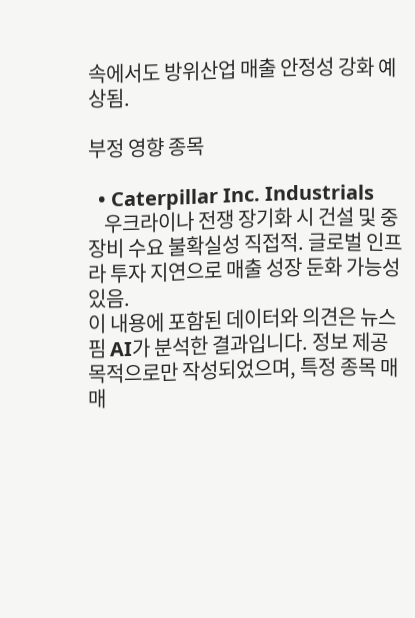속에서도 방위산업 매출 안정성 강화 예상됨.

부정 영향 종목

  • Caterpillar Inc. Industrials
    우크라이나 전쟁 장기화 시 건설 및 중장비 수요 불확실성 직접적. 글로벌 인프라 투자 지연으로 매출 성장 둔화 가능성 있음.
이 내용에 포함된 데이터와 의견은 뉴스핌 AI가 분석한 결과입니다. 정보 제공 목적으로만 작성되었으며, 특정 종목 매매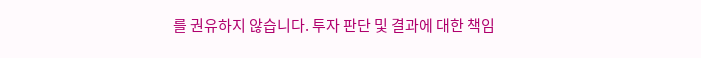를 권유하지 않습니다. 투자 판단 및 결과에 대한 책임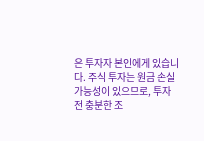은 투자자 본인에게 있습니다. 주식 투자는 원금 손실 가능성이 있으므로, 투자 전 충분한 조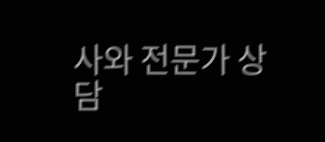사와 전문가 상담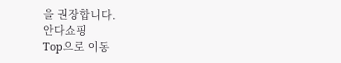을 권장합니다.
안다쇼핑
Top으로 이동